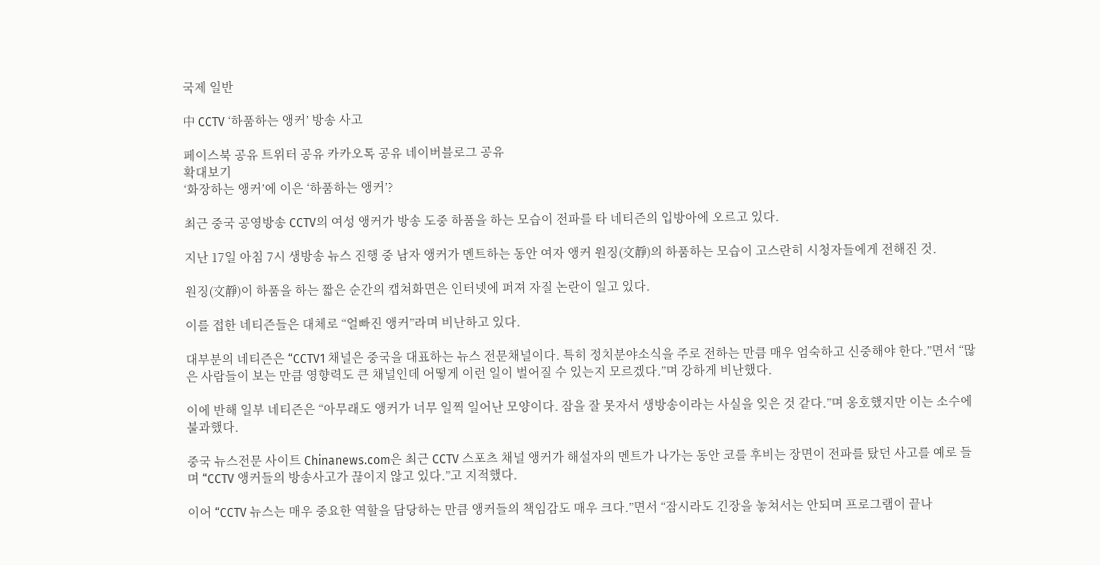국제 일반

中 CCTV ‘하품하는 앵커’ 방송 사고

페이스북 공유 트위터 공유 카카오톡 공유 네이버블로그 공유
확대보기
‘화장하는 앵커’에 이은 ‘하품하는 앵커’?

최근 중국 공영방송 CCTV의 여성 앵커가 방송 도중 하품을 하는 모습이 전파를 타 네티즌의 입방아에 오르고 있다.

지난 17일 아침 7시 생방송 뉴스 진행 중 남자 앵커가 멘트하는 동안 여자 앵커 원징(文靜)의 하품하는 모습이 고스란히 시청자들에게 전해진 것.

원징(文靜)이 하품을 하는 짧은 순간의 캡쳐화면은 인터넷에 퍼져 자질 논란이 일고 있다.

이를 접한 네티즌들은 대체로 “얼빠진 앵커”라며 비난하고 있다.

대부분의 네티즌은 “CCTV1 채널은 중국을 대표하는 뉴스 전문채널이다. 특히 정치분야소식을 주로 전하는 만큼 매우 엄숙하고 신중해야 한다.”면서 “많은 사람들이 보는 만큼 영향력도 큰 채널인데 어떻게 이런 일이 벌어질 수 있는지 모르겠다.”며 강하게 비난했다.

이에 반해 일부 네티즌은 “아무래도 앵커가 너무 일찍 일어난 모양이다. 잠을 잘 못자서 생방송이라는 사실을 잊은 것 같다.”며 옹호했지만 이는 소수에 불과했다.

중국 뉴스전문 사이트 Chinanews.com은 최근 CCTV 스포츠 채널 앵커가 해설자의 멘트가 나가는 동안 코를 후비는 장면이 전파를 탔던 사고를 예로 들며 “CCTV 앵커들의 방송사고가 끊이지 않고 있다.”고 지적했다.

이어 “CCTV 뉴스는 매우 중요한 역할을 담당하는 만큼 앵커들의 책임감도 매우 크다.”면서 “잠시라도 긴장을 놓쳐서는 안되며 프로그램이 끝나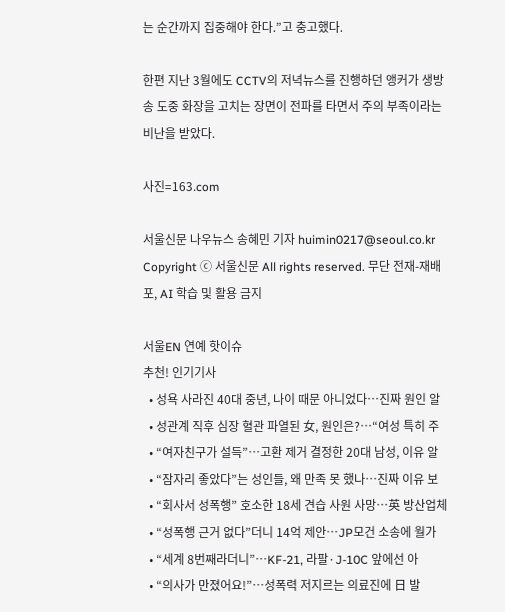는 순간까지 집중해야 한다.”고 충고했다.

한편 지난 3월에도 CCTV의 저녁뉴스를 진행하던 앵커가 생방송 도중 화장을 고치는 장면이 전파를 타면서 주의 부족이라는 비난을 받았다.

사진=163.com

서울신문 나우뉴스 송혜민 기자 huimin0217@seoul.co.kr
Copyright ⓒ 서울신문 All rights reserved. 무단 전재-재배포, AI 학습 및 활용 금지

서울EN 연예 핫이슈
추천! 인기기사
  • 성욕 사라진 40대 중년, 나이 때문 아니었다…진짜 원인 알
  • 성관계 직후 심장 혈관 파열된 女, 원인은?…“여성 특히 주
  • “여자친구가 설득”…고환 제거 결정한 20대 남성, 이유 알
  • “잠자리 좋았다”는 성인들, 왜 만족 못 했나…진짜 이유 보
  • “회사서 성폭행” 호소한 18세 견습 사원 사망…英 방산업체
  • “성폭행 근거 없다”더니 14억 제안…JP모건 소송에 월가
  • “세계 8번째라더니”…KF-21, 라팔·J-10C 앞에선 아
  • “의사가 만졌어요!”…성폭력 저지르는 의료진에 日 발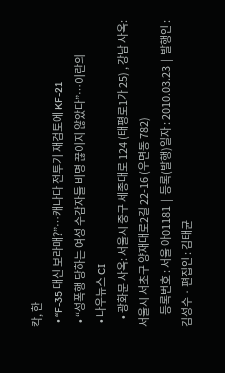칵, 한
  • “F-35 대신 보라매?”…캐나다 전투기 재검토에 KF-21
  • “성폭행 당하는 여성 수감자들 비명 끊이지 않았다”…이란의
  • 나우뉴스 CI
    • 광화문 사옥: 서울시 중구 세종대로 124 (태평로1가 25) , 강남 사옥: 서울시 서초구 양재대로2길 22-16 (우면동 782)
      등록번호 : 서울 아01181  |  등록(발행)일자 : 2010.03.23  |  발행인 : 김성수 · 편집인 : 김태균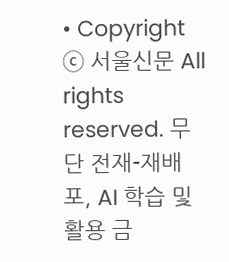• Copyright ⓒ 서울신문 All rights reserved. 무단 전재-재배포, AI 학습 및 활용 금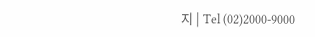지 | Tel (02)2000-9000